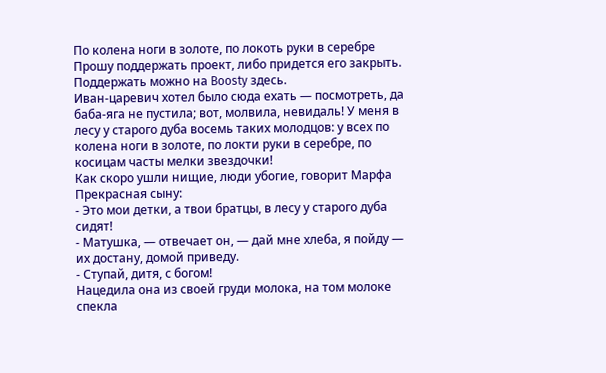По колена ноги в золоте, по локоть руки в серебре
Прошу поддержать проект, либо придется его закрыть. Поддержать можно на Boosty здесь.
Иван-царевич хотел было сюда ехать — посмотреть, да баба-яга не пустила; вот, молвила, невидаль! У меня в лесу у старого дуба восемь таких молодцов: у всех по колена ноги в золоте, по локти руки в серебре, по косицам часты мелки звездочки!
Как скоро ушли нищие, люди убогие, говорит Марфа Прекрасная сыну:
- Это мои детки, а твои братцы, в лесу у старого дуба сидят!
- Матушка, — отвечает он, — дай мне хлеба, я пойду — их достану, домой приведу.
- Ступай, дитя, с богом!
Нацедила она из своей груди молока, на том молоке спекла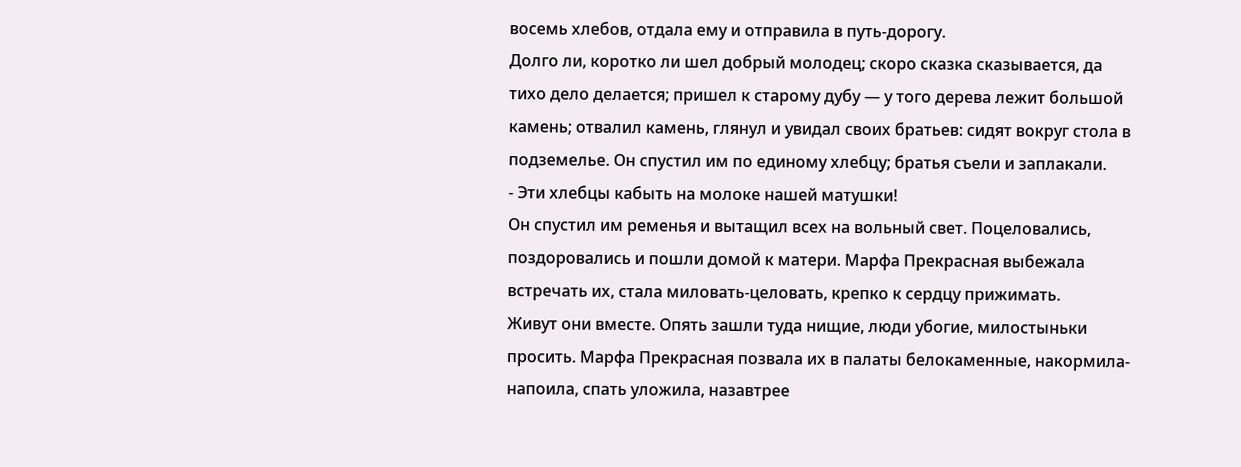восемь хлебов, отдала ему и отправила в путь-дорогу.
Долго ли, коротко ли шел добрый молодец; скоро сказка сказывается, да тихо дело делается; пришел к старому дубу — у того дерева лежит большой камень; отвалил камень, глянул и увидал своих братьев: сидят вокруг стола в подземелье. Он спустил им по единому хлебцу; братья съели и заплакали.
- Эти хлебцы кабыть на молоке нашей матушки!
Он спустил им ременья и вытащил всех на вольный свет. Поцеловались, поздоровались и пошли домой к матери. Марфа Прекрасная выбежала встречать их, стала миловать-целовать, крепко к сердцу прижимать.
Живут они вместе. Опять зашли туда нищие, люди убогие, милостыньки просить. Марфа Прекрасная позвала их в палаты белокаменные, накормила-напоила, спать уложила, назавтрее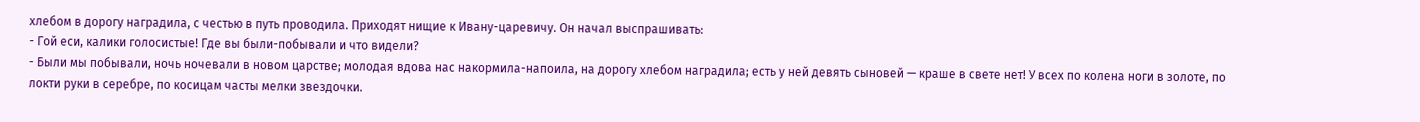хлебом в дорогу наградила, с честью в путь проводила. Приходят нищие к Ивану-царевичу. Он начал выспрашивать:
- Гой еси, калики голосистые! Где вы были-побывали и что видели?
- Были мы побывали, ночь ночевали в новом царстве; молодая вдова нас накормила-напоила, на дорогу хлебом наградила; есть у ней девять сыновей — краше в свете нет! У всех по колена ноги в золоте, по локти руки в серебре, по косицам часты мелки звездочки.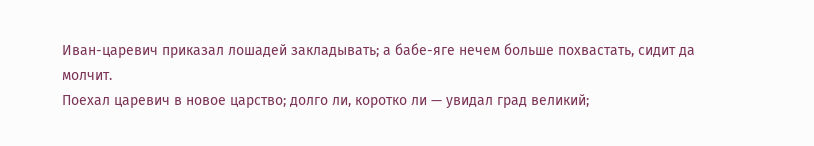Иван-царевич приказал лошадей закладывать; а бабе-яге нечем больше похвастать, сидит да молчит.
Поехал царевич в новое царство; долго ли, коротко ли — увидал град великий;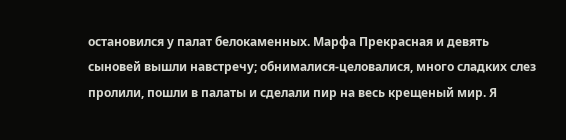остановился у палат белокаменных. Марфа Прекрасная и девять сыновей вышли навстречу; обнималися-целовалися, много сладких слез пролили, пошли в палаты и сделали пир на весь крещеный мир. Я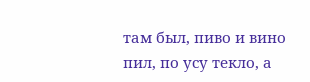там был, пиво и вино пил, по усу текло, а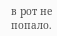в рот не попало.